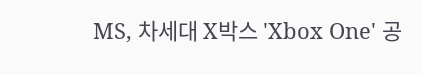MS, 차세대 X박스 'Xbox One' 공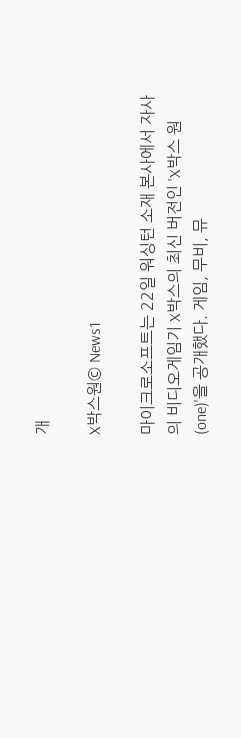개

X박스원© News1

마이크로소프트는 22일 워싱턴 소재 본사에서 자사의 비디오게임기 X박스의 최신 버전인 'X박스 원(one)'을 공개했다. 게임, 무비, 뮤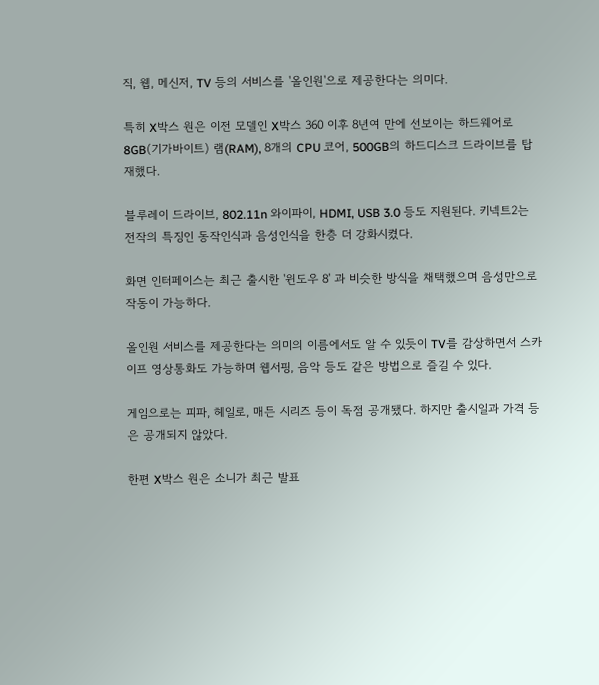직, 웹, 메신저, TV 등의 서비스를 '올인원'으로 제공한다는 의미다.

특히 X박스 원은 이전 모델인 X박스 360 이후 8년여 만에 선보이는 하드웨어로 8GB(기가바이트) 램(RAM), 8개의 CPU 코어, 500GB의 하드디스크 드라이브를 탑재했다.

블루레이 드라이브, 802.11n 와이파이, HDMI, USB 3.0 등도 지원된다. 키넥트2는 전작의 특징인 동작인식과 음성인식을 한층 더 강화시켰다.

화면 인터페이스는 최근 출시한 '윈도우 8' 과 비슷한 방식을 채택했으며 음성만으로 작동이 가능하다.

올인원 서비스를 제공한다는 의미의 이름에서도 알 수 있듯이 TV를 감상하면서 스카이프 영상통화도 가능하며 웹서핑, 음악 등도 같은 방법으로 즐길 수 있다.

게임으로는 피파, 헤일로, 매든 시리즈 등이 독점 공개됐다. 하지만 출시일과 가격 등은 공개되지 않았다.

한편 X박스 원은 소니가 최근 발표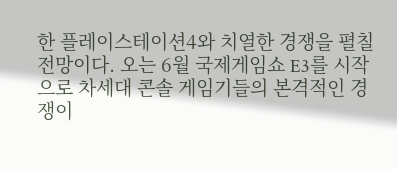한 플레이스테이션4와 치열한 경쟁을 펼칠 전망이다. 오는 6월 국제게임쇼 E3를 시작으로 차세대 콘솔 게임기들의 본격적인 경쟁이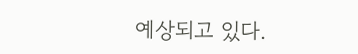예상되고 있다.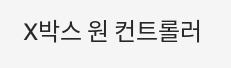X박스 원 컨트롤러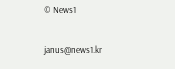© News1

janus@news1.kr